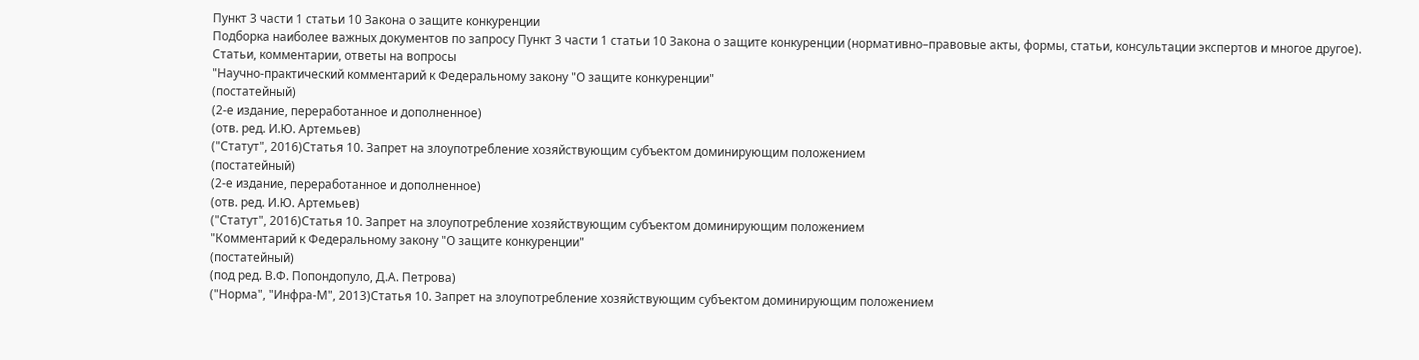Пункт 3 части 1 статьи 10 Закона о защите конкуренции
Подборка наиболее важных документов по запросу Пункт 3 части 1 статьи 10 Закона о защите конкуренции (нормативно–правовые акты, формы, статьи, консультации экспертов и многое другое).
Статьи, комментарии, ответы на вопросы
"Научно-практический комментарий к Федеральному закону "О защите конкуренции"
(постатейный)
(2-е издание, переработанное и дополненное)
(отв. ред. И.Ю. Артемьев)
("Статут", 2016)Статья 10. Запрет на злоупотребление хозяйствующим субъектом доминирующим положением
(постатейный)
(2-е издание, переработанное и дополненное)
(отв. ред. И.Ю. Артемьев)
("Статут", 2016)Статья 10. Запрет на злоупотребление хозяйствующим субъектом доминирующим положением
"Комментарий к Федеральному закону "О защите конкуренции"
(постатейный)
(под ред. В.Ф. Попондопуло, Д.А. Петрова)
("Норма", "Инфра-М", 2013)Статья 10. Запрет на злоупотребление хозяйствующим субъектом доминирующим положением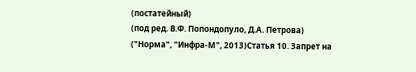(постатейный)
(под ред. В.Ф. Попондопуло, Д.А. Петрова)
("Норма", "Инфра-М", 2013)Статья 10. Запрет на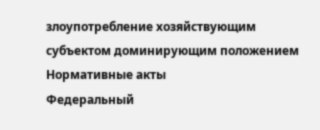злоупотребление хозяйствующим субъектом доминирующим положением
Нормативные акты
Федеральный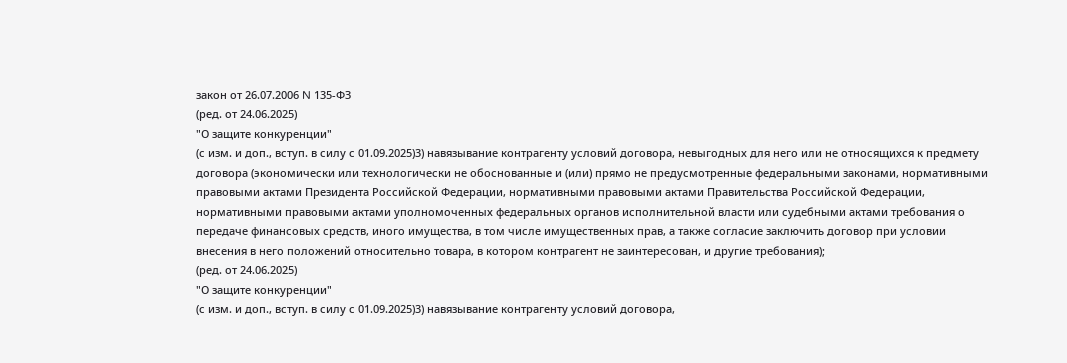закон от 26.07.2006 N 135-ФЗ
(ред. от 24.06.2025)
"О защите конкуренции"
(с изм. и доп., вступ. в силу с 01.09.2025)3) навязывание контрагенту условий договора, невыгодных для него или не относящихся к предмету договора (экономически или технологически не обоснованные и (или) прямо не предусмотренные федеральными законами, нормативными правовыми актами Президента Российской Федерации, нормативными правовыми актами Правительства Российской Федерации, нормативными правовыми актами уполномоченных федеральных органов исполнительной власти или судебными актами требования о передаче финансовых средств, иного имущества, в том числе имущественных прав, а также согласие заключить договор при условии внесения в него положений относительно товара, в котором контрагент не заинтересован, и другие требования);
(ред. от 24.06.2025)
"О защите конкуренции"
(с изм. и доп., вступ. в силу с 01.09.2025)3) навязывание контрагенту условий договора,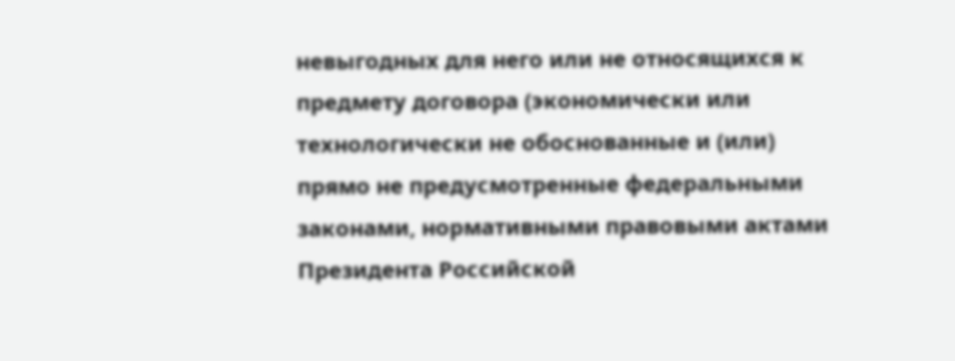невыгодных для него или не относящихся к предмету договора (экономически или технологически не обоснованные и (или) прямо не предусмотренные федеральными законами, нормативными правовыми актами Президента Российской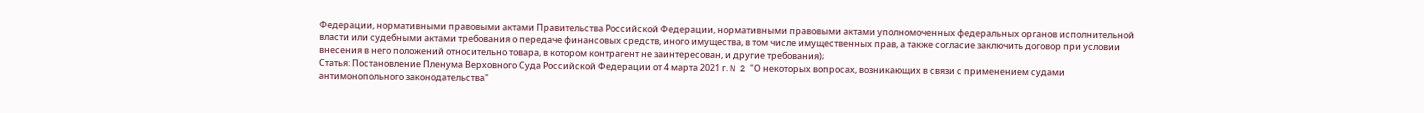Федерации, нормативными правовыми актами Правительства Российской Федерации, нормативными правовыми актами уполномоченных федеральных органов исполнительной власти или судебными актами требования о передаче финансовых средств, иного имущества, в том числе имущественных прав, а также согласие заключить договор при условии внесения в него положений относительно товара, в котором контрагент не заинтересован, и другие требования);
Статья: Постановление Пленума Верховного Суда Российской Федерации от 4 марта 2021 г. N 2 "О некоторых вопросах, возникающих в связи с применением судами антимонопольного законодательства"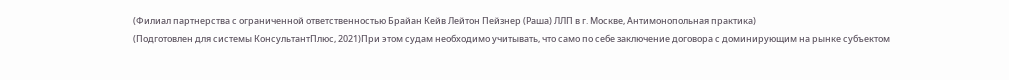(Филиал партнерства с ограниченной ответственностью Брайан Кейв Лейтон Пейзнер (Раша) ЛЛП в г. Москве, Антимонопольная практика)
(Подготовлен для системы КонсультантПлюс, 2021)При этом судам необходимо учитывать, что само по себе заключение договора с доминирующим на рынке субъектом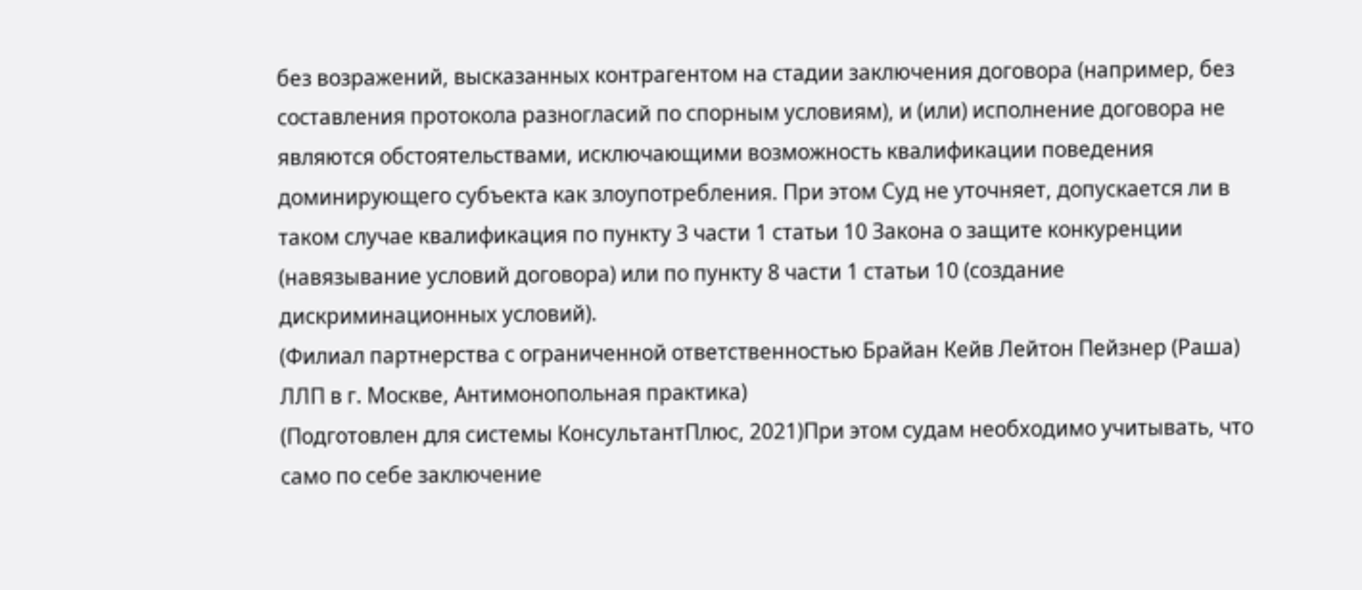без возражений, высказанных контрагентом на стадии заключения договора (например, без составления протокола разногласий по спорным условиям), и (или) исполнение договора не являются обстоятельствами, исключающими возможность квалификации поведения доминирующего субъекта как злоупотребления. При этом Суд не уточняет, допускается ли в таком случае квалификация по пункту 3 части 1 статьи 10 Закона о защите конкуренции (навязывание условий договора) или по пункту 8 части 1 статьи 10 (создание дискриминационных условий).
(Филиал партнерства с ограниченной ответственностью Брайан Кейв Лейтон Пейзнер (Раша) ЛЛП в г. Москве, Антимонопольная практика)
(Подготовлен для системы КонсультантПлюс, 2021)При этом судам необходимо учитывать, что само по себе заключение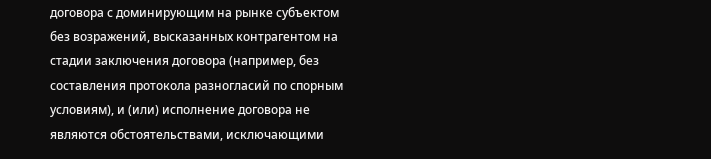договора с доминирующим на рынке субъектом без возражений, высказанных контрагентом на стадии заключения договора (например, без составления протокола разногласий по спорным условиям), и (или) исполнение договора не являются обстоятельствами, исключающими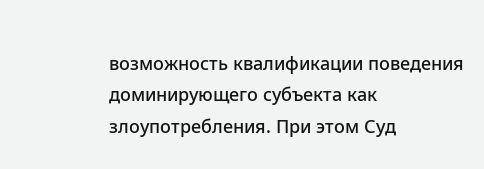возможность квалификации поведения доминирующего субъекта как злоупотребления. При этом Суд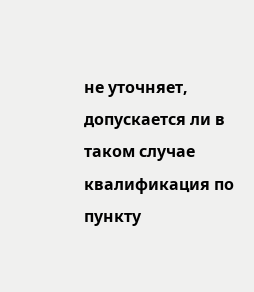не уточняет, допускается ли в таком случае квалификация по пункту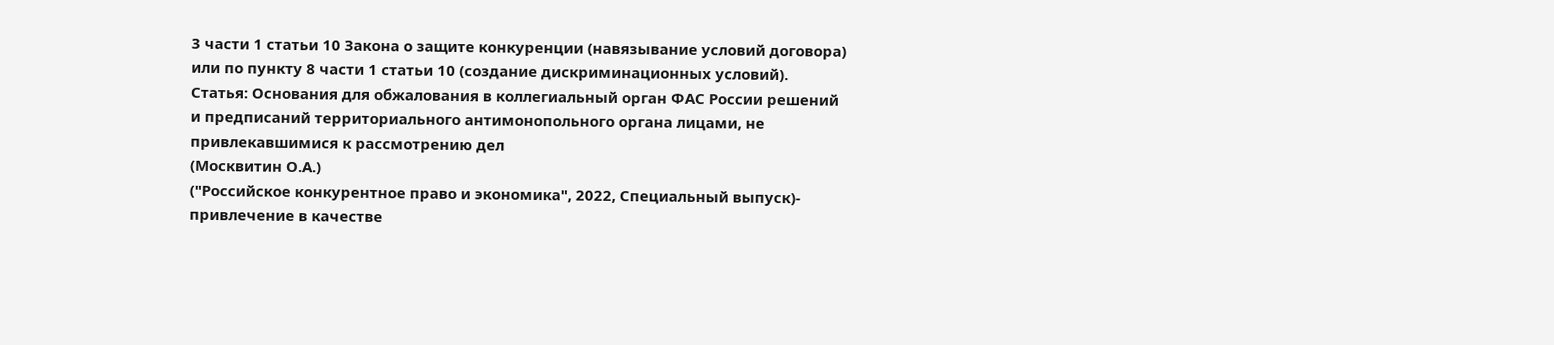3 части 1 статьи 10 Закона о защите конкуренции (навязывание условий договора) или по пункту 8 части 1 статьи 10 (создание дискриминационных условий).
Статья: Основания для обжалования в коллегиальный орган ФАС России решений и предписаний территориального антимонопольного органа лицами, не привлекавшимися к рассмотрению дел
(Москвитин О.А.)
("Российское конкурентное право и экономика", 2022, Специальный выпуск)- привлечение в качестве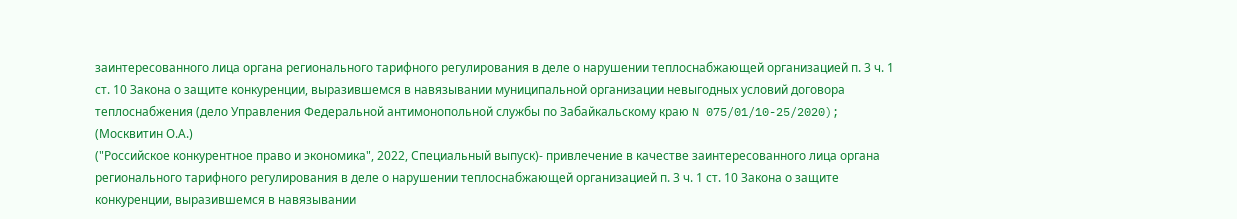заинтересованного лица органа регионального тарифного регулирования в деле о нарушении теплоснабжающей организацией п. 3 ч. 1 ст. 10 Закона о защите конкуренции, выразившемся в навязывании муниципальной организации невыгодных условий договора теплоснабжения (дело Управления Федеральной антимонопольной службы по Забайкальскому краю N 075/01/10-25/2020);
(Москвитин О.А.)
("Российское конкурентное право и экономика", 2022, Специальный выпуск)- привлечение в качестве заинтересованного лица органа регионального тарифного регулирования в деле о нарушении теплоснабжающей организацией п. 3 ч. 1 ст. 10 Закона о защите конкуренции, выразившемся в навязывании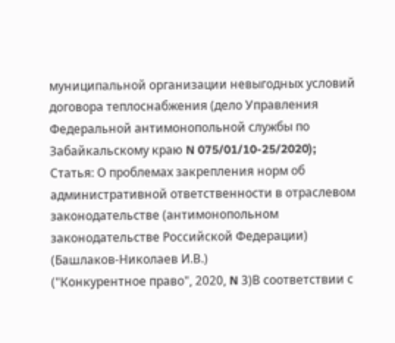муниципальной организации невыгодных условий договора теплоснабжения (дело Управления Федеральной антимонопольной службы по Забайкальскому краю N 075/01/10-25/2020);
Статья: О проблемах закрепления норм об административной ответственности в отраслевом законодательстве (антимонопольном законодательстве Российской Федерации)
(Башлаков-Николаев И.В.)
("Конкурентное право", 2020, N 3)В соответствии с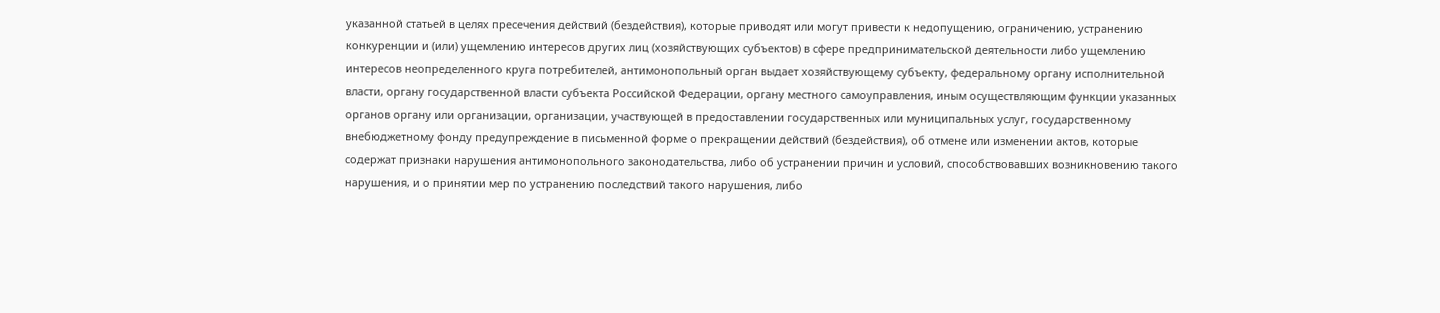указанной статьей в целях пресечения действий (бездействия), которые приводят или могут привести к недопущению, ограничению, устранению конкуренции и (или) ущемлению интересов других лиц (хозяйствующих субъектов) в сфере предпринимательской деятельности либо ущемлению интересов неопределенного круга потребителей, антимонопольный орган выдает хозяйствующему субъекту, федеральному органу исполнительной власти, органу государственной власти субъекта Российской Федерации, органу местного самоуправления, иным осуществляющим функции указанных органов органу или организации, организации, участвующей в предоставлении государственных или муниципальных услуг, государственному внебюджетному фонду предупреждение в письменной форме о прекращении действий (бездействия), об отмене или изменении актов, которые содержат признаки нарушения антимонопольного законодательства, либо об устранении причин и условий, способствовавших возникновению такого нарушения, и о принятии мер по устранению последствий такого нарушения, либо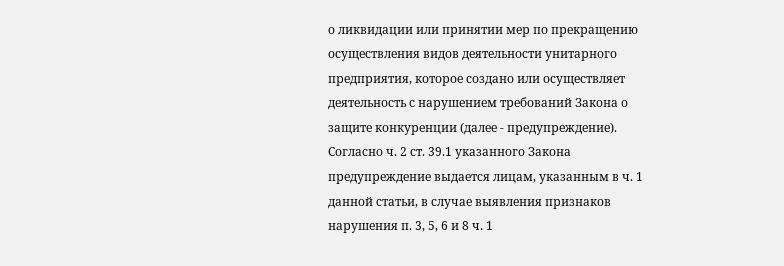о ликвидации или принятии мер по прекращению осуществления видов деятельности унитарного предприятия, которое создано или осуществляет деятельность с нарушением требований Закона о защите конкуренции (далее - предупреждение). Согласно ч. 2 ст. 39.1 указанного Закона предупреждение выдается лицам, указанным в ч. 1 данной статьи, в случае выявления признаков нарушения п. 3, 5, 6 и 8 ч. 1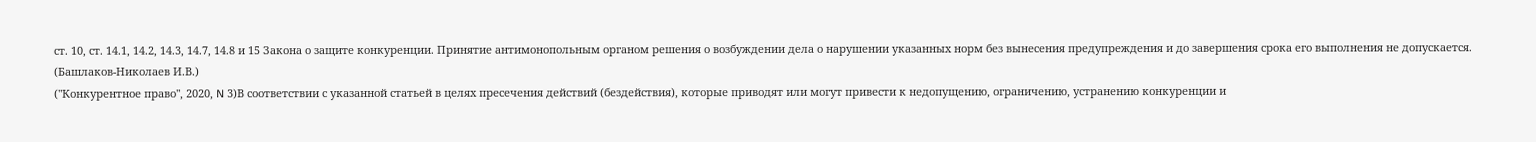ст. 10, ст. 14.1, 14.2, 14.3, 14.7, 14.8 и 15 Закона о защите конкуренции. Принятие антимонопольным органом решения о возбуждении дела о нарушении указанных норм без вынесения предупреждения и до завершения срока его выполнения не допускается.
(Башлаков-Николаев И.В.)
("Конкурентное право", 2020, N 3)В соответствии с указанной статьей в целях пресечения действий (бездействия), которые приводят или могут привести к недопущению, ограничению, устранению конкуренции и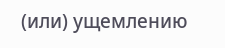(или) ущемлению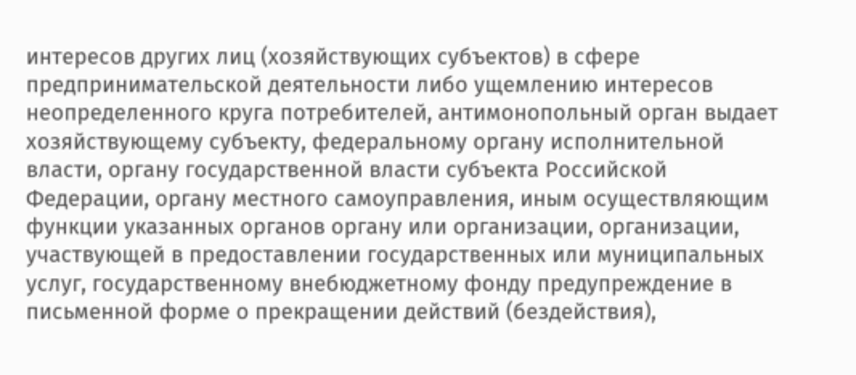интересов других лиц (хозяйствующих субъектов) в сфере предпринимательской деятельности либо ущемлению интересов неопределенного круга потребителей, антимонопольный орган выдает хозяйствующему субъекту, федеральному органу исполнительной власти, органу государственной власти субъекта Российской Федерации, органу местного самоуправления, иным осуществляющим функции указанных органов органу или организации, организации, участвующей в предоставлении государственных или муниципальных услуг, государственному внебюджетному фонду предупреждение в письменной форме о прекращении действий (бездействия),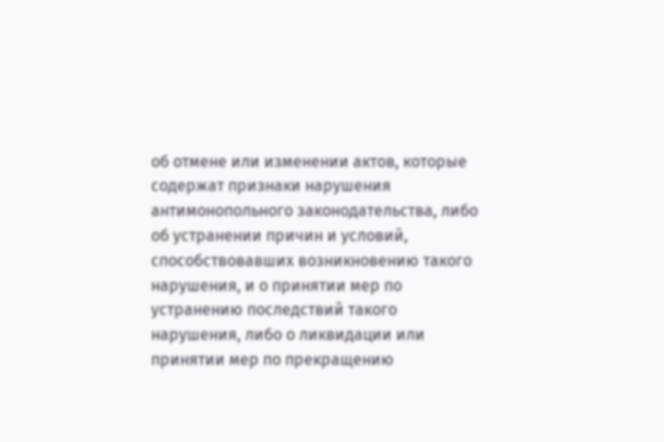об отмене или изменении актов, которые содержат признаки нарушения антимонопольного законодательства, либо об устранении причин и условий, способствовавших возникновению такого нарушения, и о принятии мер по устранению последствий такого нарушения, либо о ликвидации или принятии мер по прекращению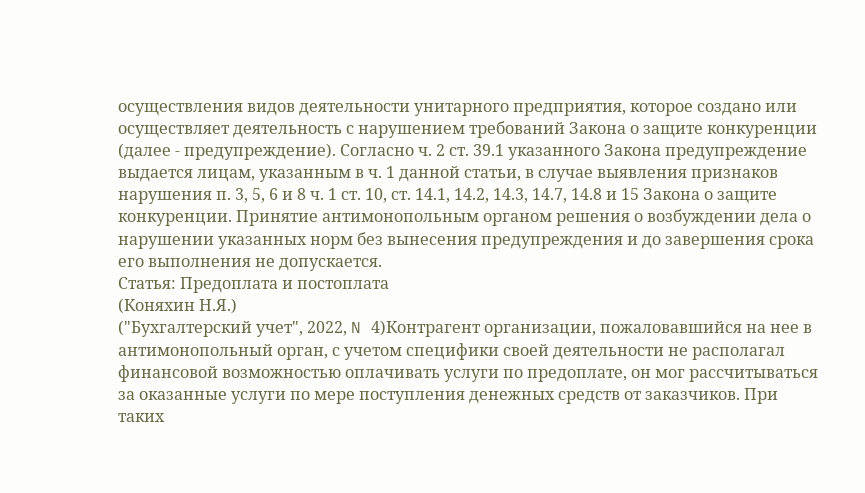осуществления видов деятельности унитарного предприятия, которое создано или осуществляет деятельность с нарушением требований Закона о защите конкуренции (далее - предупреждение). Согласно ч. 2 ст. 39.1 указанного Закона предупреждение выдается лицам, указанным в ч. 1 данной статьи, в случае выявления признаков нарушения п. 3, 5, 6 и 8 ч. 1 ст. 10, ст. 14.1, 14.2, 14.3, 14.7, 14.8 и 15 Закона о защите конкуренции. Принятие антимонопольным органом решения о возбуждении дела о нарушении указанных норм без вынесения предупреждения и до завершения срока его выполнения не допускается.
Статья: Предоплата и постоплата
(Коняхин Н.Я.)
("Бухгалтерский учет", 2022, N 4)Контрагент организации, пожаловавшийся на нее в антимонопольный орган, с учетом специфики своей деятельности не располагал финансовой возможностью оплачивать услуги по предоплате, он мог рассчитываться за оказанные услуги по мере поступления денежных средств от заказчиков. При таких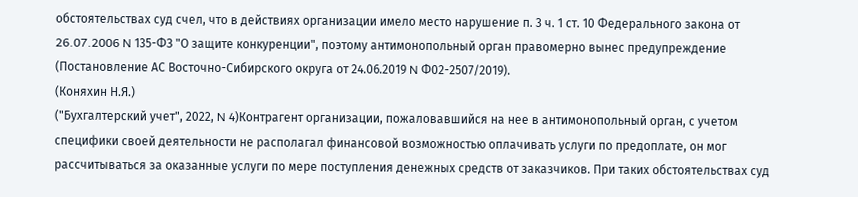обстоятельствах суд счел, что в действиях организации имело место нарушение п. 3 ч. 1 ст. 10 Федерального закона от 26.07.2006 N 135-ФЗ "О защите конкуренции", поэтому антимонопольный орган правомерно вынес предупреждение (Постановление АС Восточно-Сибирского округа от 24.06.2019 N Ф02-2507/2019).
(Коняхин Н.Я.)
("Бухгалтерский учет", 2022, N 4)Контрагент организации, пожаловавшийся на нее в антимонопольный орган, с учетом специфики своей деятельности не располагал финансовой возможностью оплачивать услуги по предоплате, он мог рассчитываться за оказанные услуги по мере поступления денежных средств от заказчиков. При таких обстоятельствах суд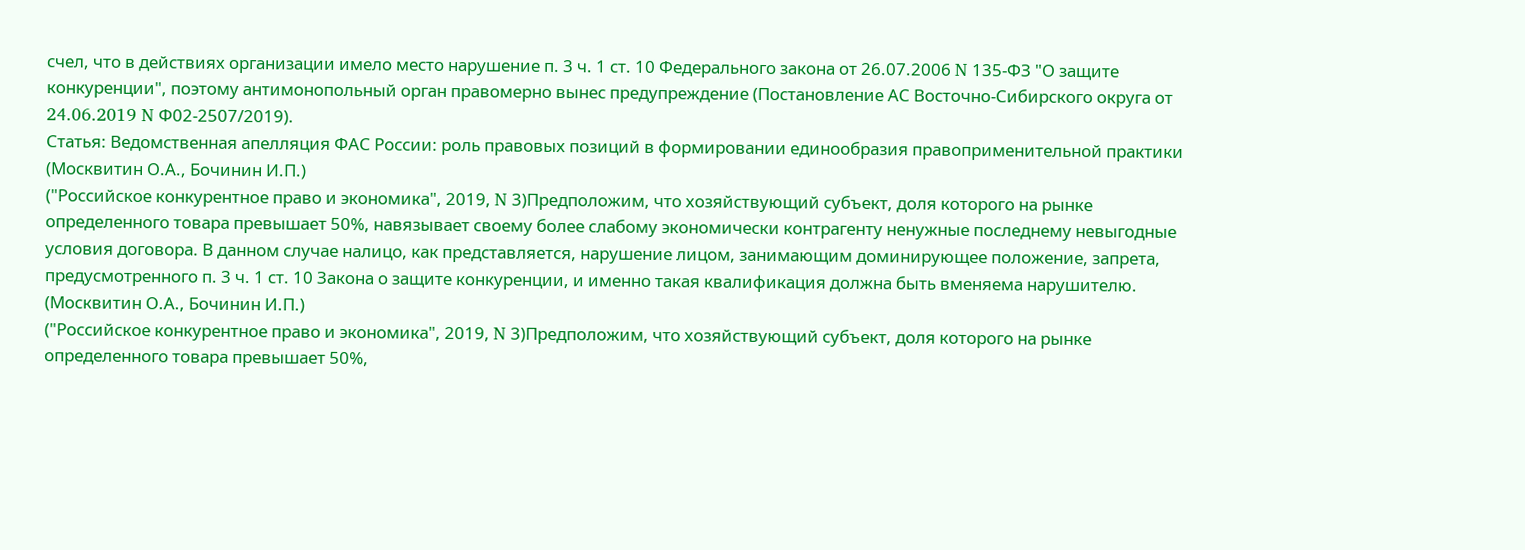счел, что в действиях организации имело место нарушение п. 3 ч. 1 ст. 10 Федерального закона от 26.07.2006 N 135-ФЗ "О защите конкуренции", поэтому антимонопольный орган правомерно вынес предупреждение (Постановление АС Восточно-Сибирского округа от 24.06.2019 N Ф02-2507/2019).
Статья: Ведомственная апелляция ФАС России: роль правовых позиций в формировании единообразия правоприменительной практики
(Москвитин О.А., Бочинин И.П.)
("Российское конкурентное право и экономика", 2019, N 3)Предположим, что хозяйствующий субъект, доля которого на рынке определенного товара превышает 50%, навязывает своему более слабому экономически контрагенту ненужные последнему невыгодные условия договора. В данном случае налицо, как представляется, нарушение лицом, занимающим доминирующее положение, запрета, предусмотренного п. 3 ч. 1 ст. 10 Закона о защите конкуренции, и именно такая квалификация должна быть вменяема нарушителю.
(Москвитин О.А., Бочинин И.П.)
("Российское конкурентное право и экономика", 2019, N 3)Предположим, что хозяйствующий субъект, доля которого на рынке определенного товара превышает 50%,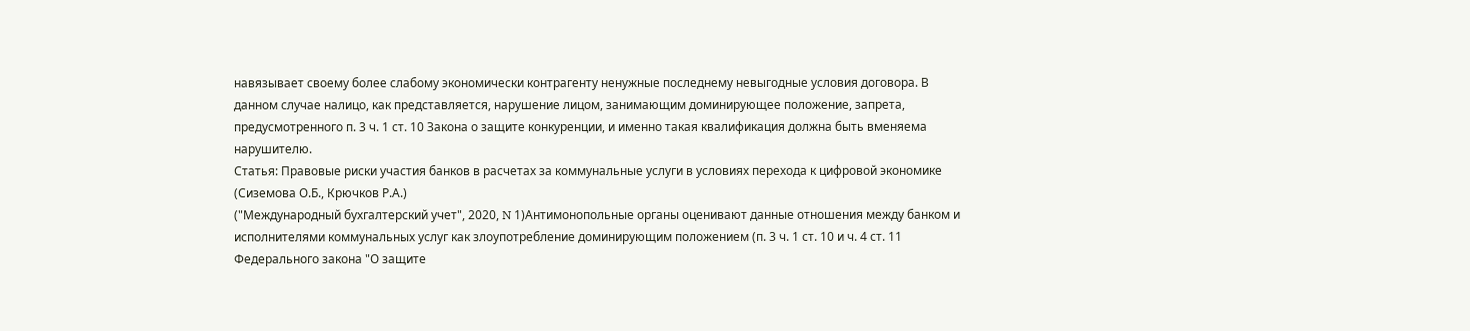навязывает своему более слабому экономически контрагенту ненужные последнему невыгодные условия договора. В данном случае налицо, как представляется, нарушение лицом, занимающим доминирующее положение, запрета, предусмотренного п. 3 ч. 1 ст. 10 Закона о защите конкуренции, и именно такая квалификация должна быть вменяема нарушителю.
Статья: Правовые риски участия банков в расчетах за коммунальные услуги в условиях перехода к цифровой экономике
(Сиземова О.Б., Крючков Р.А.)
("Международный бухгалтерский учет", 2020, N 1)Антимонопольные органы оценивают данные отношения между банком и исполнителями коммунальных услуг как злоупотребление доминирующим положением (п. 3 ч. 1 ст. 10 и ч. 4 ст. 11 Федерального закона "О защите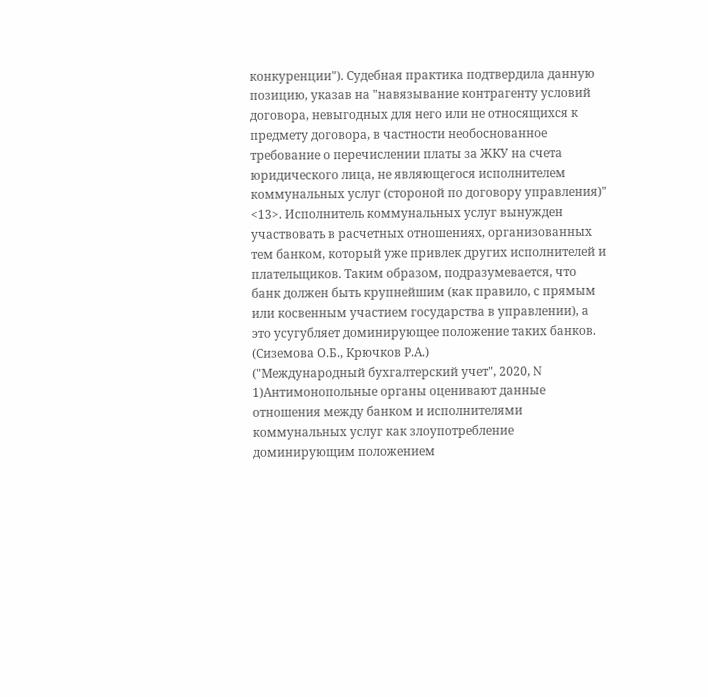конкуренции"). Судебная практика подтвердила данную позицию, указав на "навязывание контрагенту условий договора, невыгодных для него или не относящихся к предмету договора, в частности необоснованное требование о перечислении платы за ЖКУ на счета юридического лица, не являющегося исполнителем коммунальных услуг (стороной по договору управления)" <13>. Исполнитель коммунальных услуг вынужден участвовать в расчетных отношениях, организованных тем банком, который уже привлек других исполнителей и плательщиков. Таким образом, подразумевается, что банк должен быть крупнейшим (как правило, с прямым или косвенным участием государства в управлении), а это усугубляет доминирующее положение таких банков.
(Сиземова О.Б., Крючков Р.А.)
("Международный бухгалтерский учет", 2020, N 1)Антимонопольные органы оценивают данные отношения между банком и исполнителями коммунальных услуг как злоупотребление доминирующим положением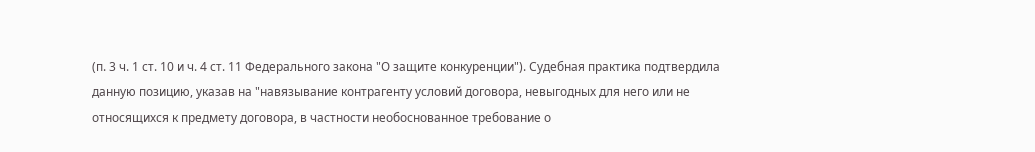(п. 3 ч. 1 ст. 10 и ч. 4 ст. 11 Федерального закона "О защите конкуренции"). Судебная практика подтвердила данную позицию, указав на "навязывание контрагенту условий договора, невыгодных для него или не относящихся к предмету договора, в частности необоснованное требование о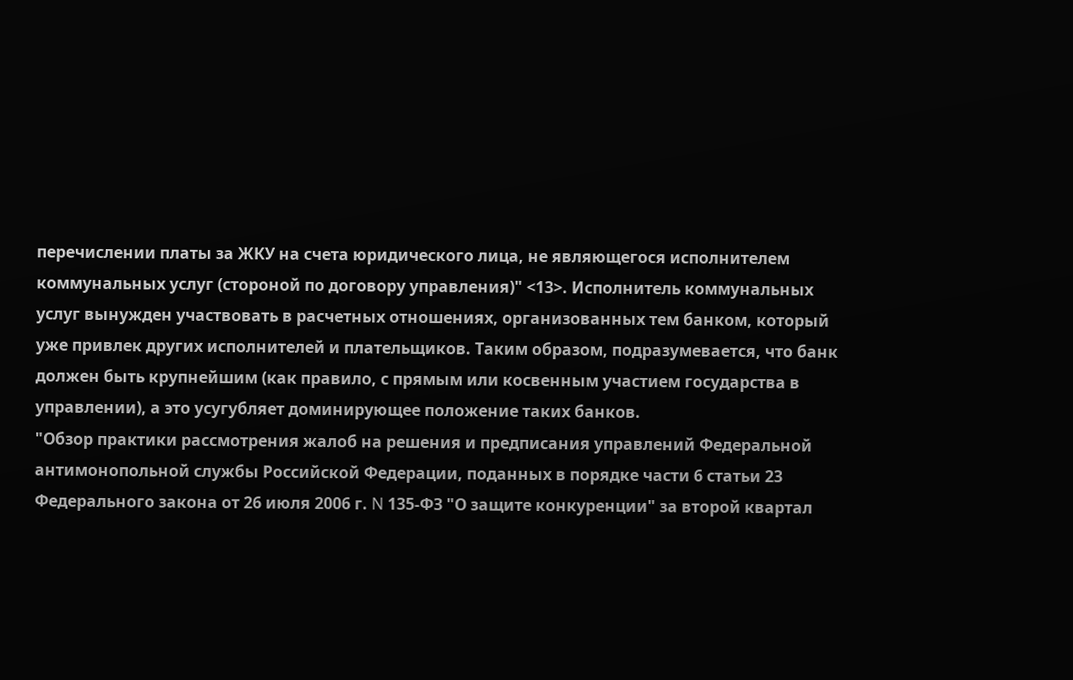перечислении платы за ЖКУ на счета юридического лица, не являющегося исполнителем коммунальных услуг (стороной по договору управления)" <13>. Исполнитель коммунальных услуг вынужден участвовать в расчетных отношениях, организованных тем банком, который уже привлек других исполнителей и плательщиков. Таким образом, подразумевается, что банк должен быть крупнейшим (как правило, с прямым или косвенным участием государства в управлении), а это усугубляет доминирующее положение таких банков.
"Обзор практики рассмотрения жалоб на решения и предписания управлений Федеральной антимонопольной службы Российской Федерации, поданных в порядке части 6 статьи 23 Федерального закона от 26 июля 2006 г. N 135-ФЗ "О защите конкуренции" за второй квартал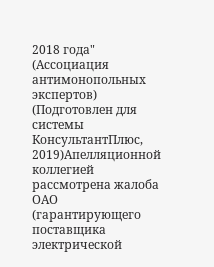2018 года"
(Ассоциация антимонопольных экспертов)
(Подготовлен для системы КонсультантПлюс, 2019)Апелляционной коллегией рассмотрена жалоба ОАО (гарантирующего поставщика электрической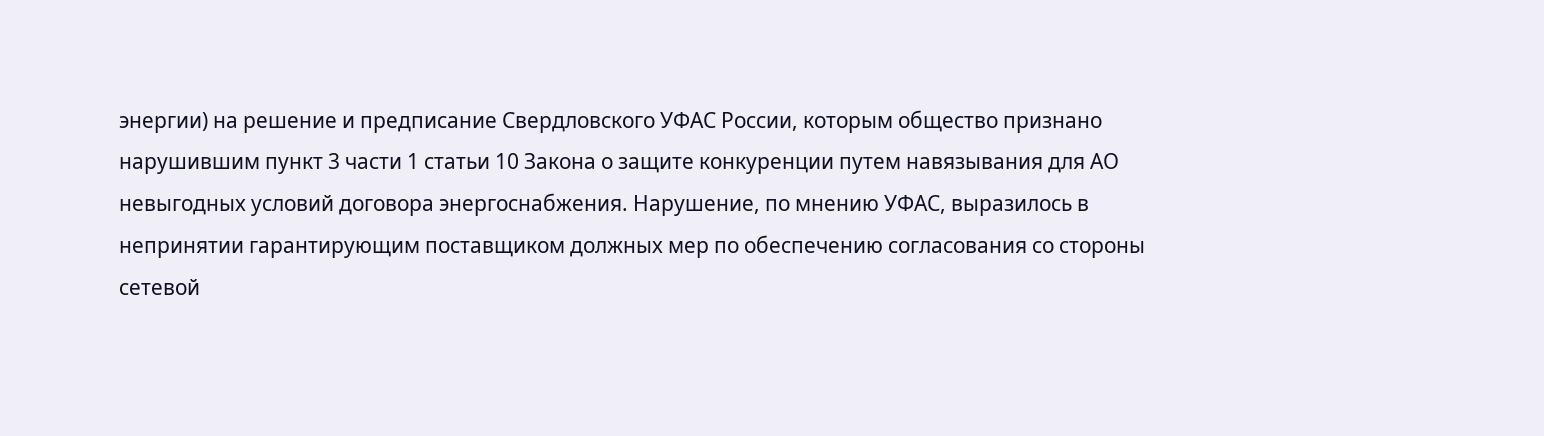энергии) на решение и предписание Свердловского УФАС России, которым общество признано нарушившим пункт 3 части 1 статьи 10 Закона о защите конкуренции путем навязывания для АО невыгодных условий договора энергоснабжения. Нарушение, по мнению УФАС, выразилось в непринятии гарантирующим поставщиком должных мер по обеспечению согласования со стороны сетевой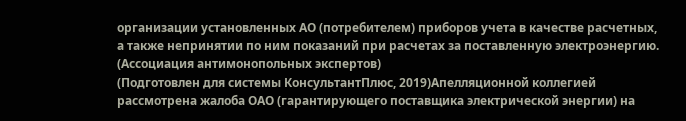организации установленных АО (потребителем) приборов учета в качестве расчетных, а также непринятии по ним показаний при расчетах за поставленную электроэнергию.
(Ассоциация антимонопольных экспертов)
(Подготовлен для системы КонсультантПлюс, 2019)Апелляционной коллегией рассмотрена жалоба ОАО (гарантирующего поставщика электрической энергии) на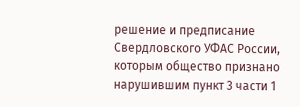решение и предписание Свердловского УФАС России, которым общество признано нарушившим пункт 3 части 1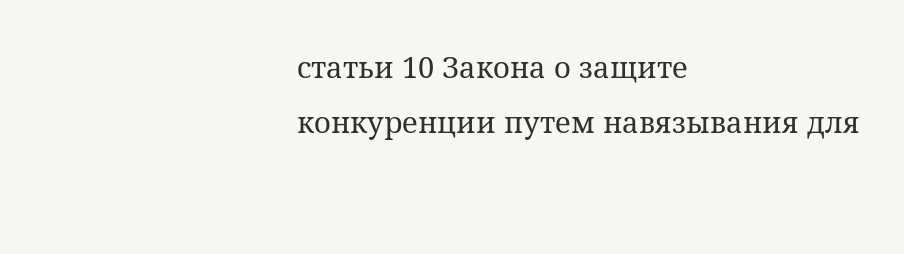статьи 10 Закона о защите конкуренции путем навязывания для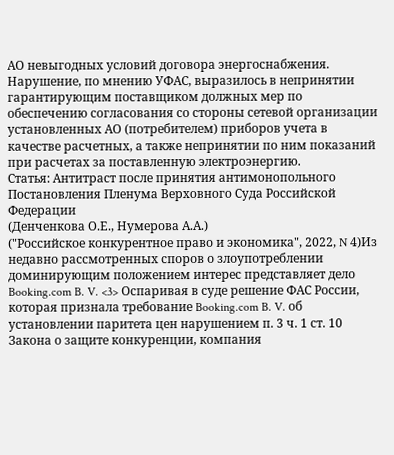АО невыгодных условий договора энергоснабжения. Нарушение, по мнению УФАС, выразилось в непринятии гарантирующим поставщиком должных мер по обеспечению согласования со стороны сетевой организации установленных АО (потребителем) приборов учета в качестве расчетных, а также непринятии по ним показаний при расчетах за поставленную электроэнергию.
Статья: Антитраст после принятия антимонопольного Постановления Пленума Верховного Суда Российской Федерации
(Денченкова О.Е., Нумерова А.А.)
("Российское конкурентное право и экономика", 2022, N 4)Из недавно рассмотренных споров о злоупотреблении доминирующим положением интерес представляет дело Booking.com B. V. <3> Оспаривая в суде решение ФАС России, которая признала требование Booking.com B. V. об установлении паритета цен нарушением п. 3 ч. 1 ст. 10 Закона о защите конкуренции, компания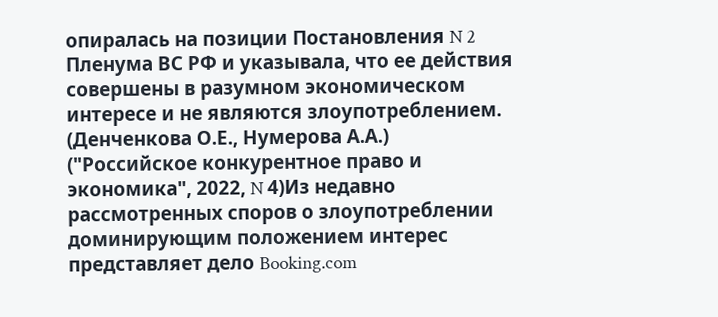опиралась на позиции Постановления N 2 Пленума ВС РФ и указывала, что ее действия совершены в разумном экономическом интересе и не являются злоупотреблением.
(Денченкова О.Е., Нумерова А.А.)
("Российское конкурентное право и экономика", 2022, N 4)Из недавно рассмотренных споров о злоупотреблении доминирующим положением интерес представляет дело Booking.com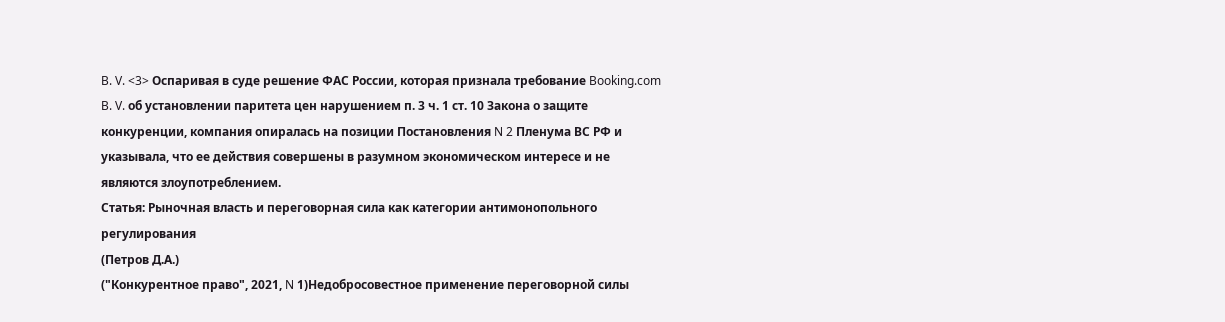B. V. <3> Оспаривая в суде решение ФАС России, которая признала требование Booking.com B. V. об установлении паритета цен нарушением п. 3 ч. 1 ст. 10 Закона о защите конкуренции, компания опиралась на позиции Постановления N 2 Пленума ВС РФ и указывала, что ее действия совершены в разумном экономическом интересе и не являются злоупотреблением.
Статья: Рыночная власть и переговорная сила как категории антимонопольного регулирования
(Петров Д.А.)
("Конкурентное право", 2021, N 1)Недобросовестное применение переговорной силы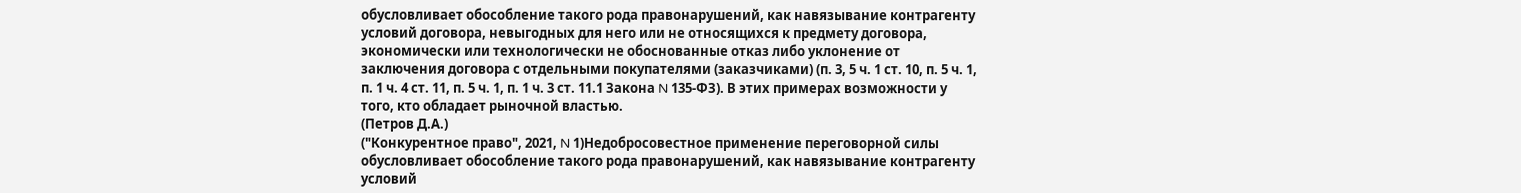обусловливает обособление такого рода правонарушений, как навязывание контрагенту условий договора, невыгодных для него или не относящихся к предмету договора, экономически или технологически не обоснованные отказ либо уклонение от заключения договора с отдельными покупателями (заказчиками) (п. 3, 5 ч. 1 ст. 10, п. 5 ч. 1, п. 1 ч. 4 ст. 11, п. 5 ч. 1, п. 1 ч. 3 ст. 11.1 Закона N 135-ФЗ). В этих примерах возможности у того, кто обладает рыночной властью.
(Петров Д.А.)
("Конкурентное право", 2021, N 1)Недобросовестное применение переговорной силы обусловливает обособление такого рода правонарушений, как навязывание контрагенту условий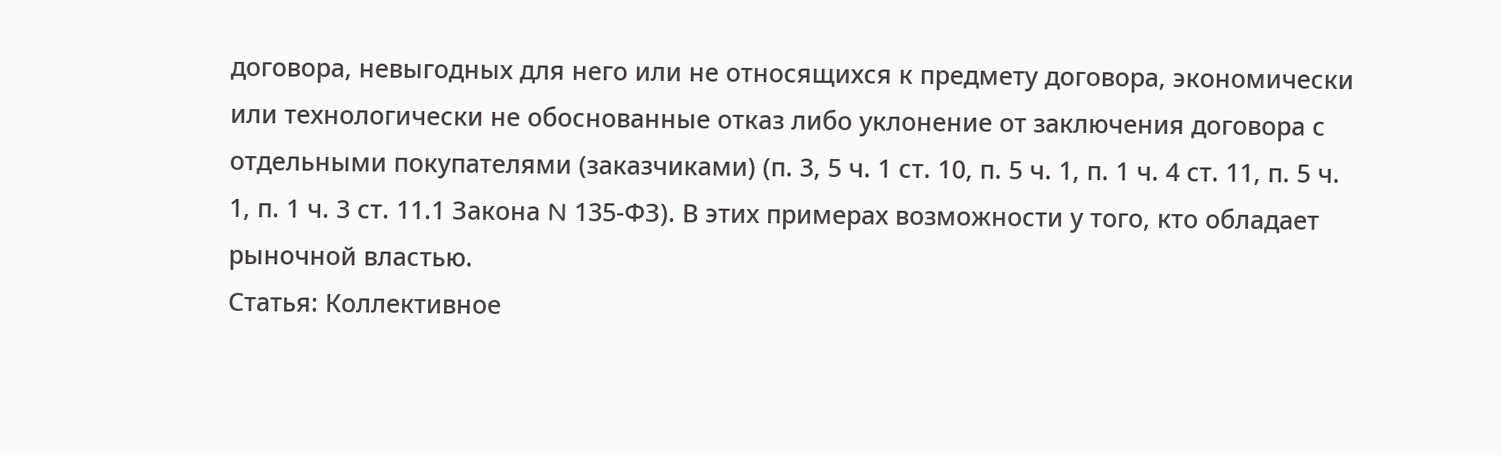договора, невыгодных для него или не относящихся к предмету договора, экономически или технологически не обоснованные отказ либо уклонение от заключения договора с отдельными покупателями (заказчиками) (п. 3, 5 ч. 1 ст. 10, п. 5 ч. 1, п. 1 ч. 4 ст. 11, п. 5 ч. 1, п. 1 ч. 3 ст. 11.1 Закона N 135-ФЗ). В этих примерах возможности у того, кто обладает рыночной властью.
Статья: Коллективное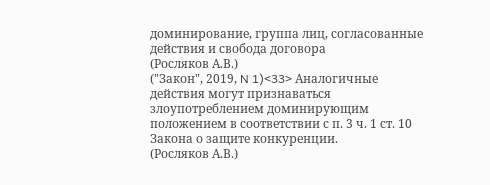доминирование, группа лиц, согласованные действия и свобода договора
(Росляков А.В.)
("Закон", 2019, N 1)<33> Аналогичные действия могут признаваться злоупотреблением доминирующим положением в соответствии с п. 3 ч. 1 ст. 10 Закона о защите конкуренции.
(Росляков А.В.)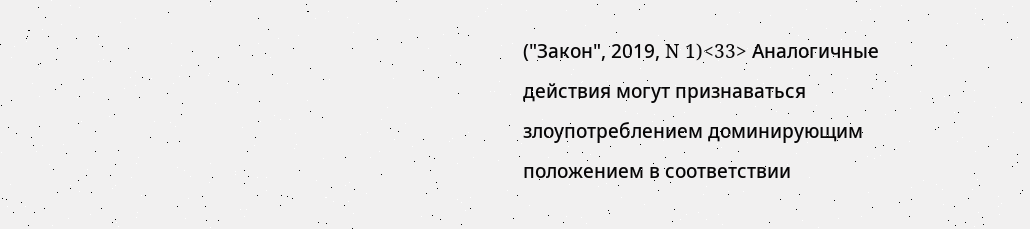("Закон", 2019, N 1)<33> Аналогичные действия могут признаваться злоупотреблением доминирующим положением в соответствии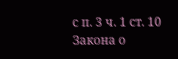с п. 3 ч. 1 ст. 10 Закона о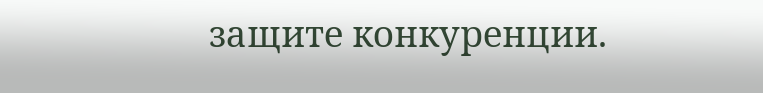защите конкуренции.